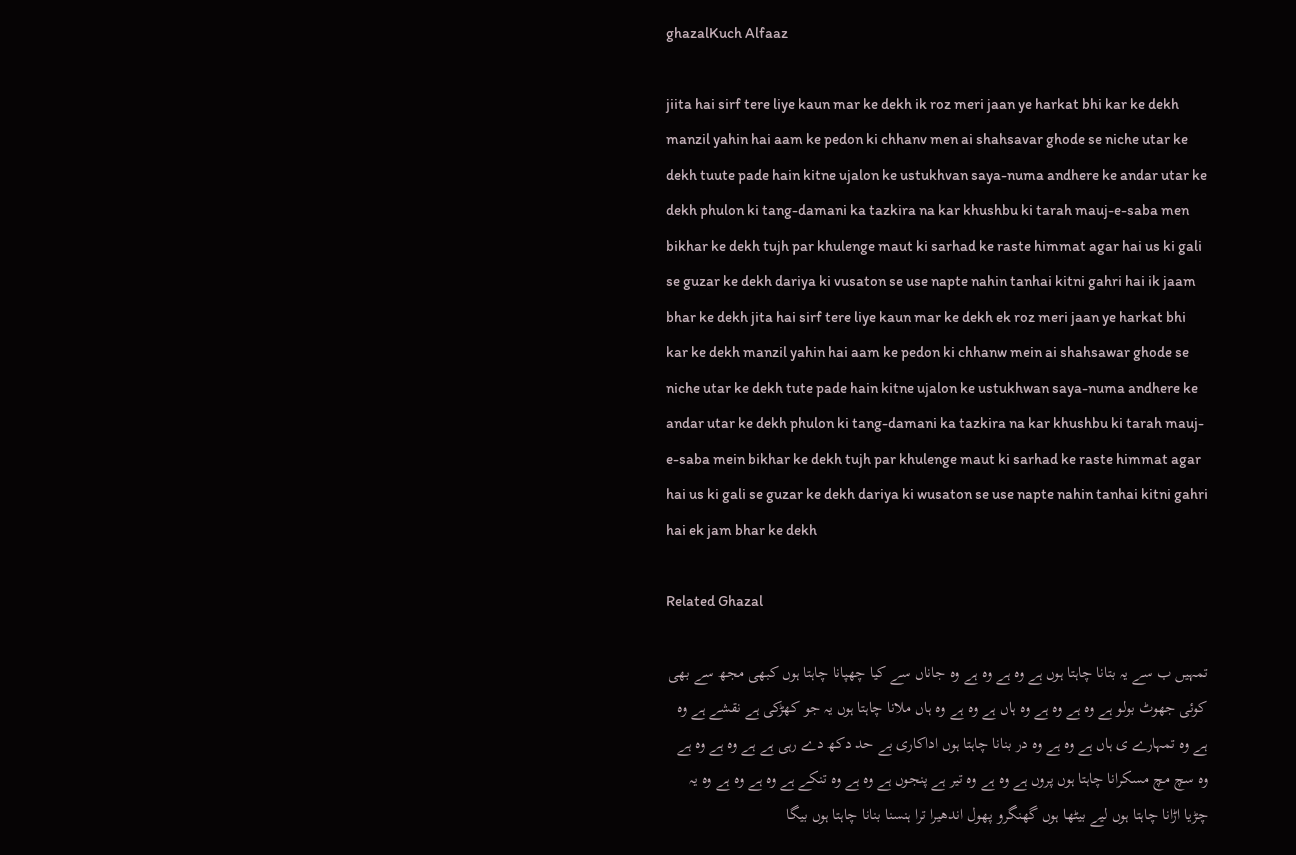ghazalKuch Alfaaz

jiita hai sirf tere liye kaun mar ke dekh ik roz meri jaan ye harkat bhi kar ke dekh manzil yahin hai aam ke pedon ki chhanv men ai shahsavar ghode se niche utar ke dekh tuute pade hain kitne ujalon ke ustukhvan saya-numa andhere ke andar utar ke dekh phulon ki tang-damani ka tazkira na kar khushbu ki tarah mauj-e-saba men bikhar ke dekh tujh par khulenge maut ki sarhad ke raste himmat agar hai us ki gali se guzar ke dekh dariya ki vusaton se use napte nahin tanhai kitni gahri hai ik jaam bhar ke dekh jita hai sirf tere liye kaun mar ke dekh ek roz meri jaan ye harkat bhi kar ke dekh manzil yahin hai aam ke pedon ki chhanw mein ai shahsawar ghode se niche utar ke dekh tute pade hain kitne ujalon ke ustukhwan saya-numa andhere ke andar utar ke dekh phulon ki tang-damani ka tazkira na kar khushbu ki tarah mauj-e-saba mein bikhar ke dekh tujh par khulenge maut ki sarhad ke raste himmat agar hai us ki gali se guzar ke dekh dariya ki wusaton se use napte nahin tanhai kitni gahri hai ek jam bhar ke dekh

Related Ghazal

تمہیں ب سے یہ بتانا چاہتا ہوں ہے وہ ہے وہ ہے وہ جاناں سے کیا چھپانا چاہتا ہوں کبھی مجھ سے بھی کوئی جھوٹ بولو ہے وہ ہے وہ ہے وہ ہاں ہے وہ ہے وہ ہاں ملانا چاہتا ہوں یہ جو کھڑکی ہے نقشے ہے وہ ہے وہ تمہارے ی ہاں ہے وہ ہے وہ در بنانا چاہتا ہوں اداکاری بے حد دکھ دے رہی ہے ہے وہ ہے وہ ہے وہ سچ مچ مسکرانا چاہتا ہوں پروں ہے وہ ہے وہ تیر ہے پنجوں ہے وہ ہے وہ تنکے ہے وہ ہے وہ ہے وہ یہ چڑیا اڑانا چاہتا ہوں لیے بیٹھا ہوں گھنگرو پھول اندھیرا ترا ہنسنا بنانا چاہتا ہوں بیگا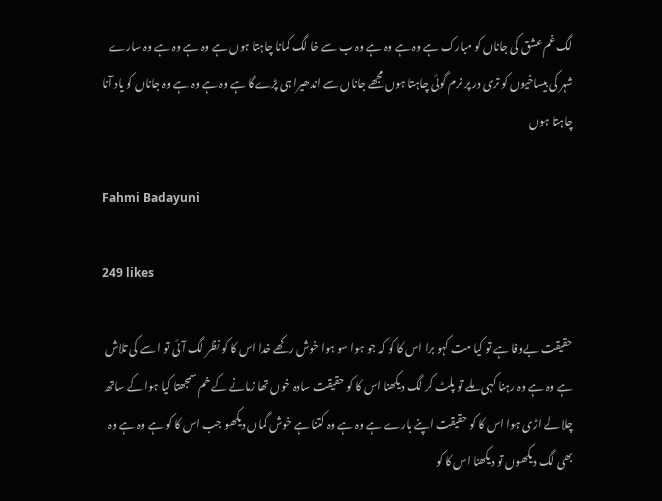لگ غم عشق کی جاناں کو مبارک ہے وہ ہے وہ ہے وہ ب سے خا لگ کمانا چاہتا ہوں ہے وہ ہے وہ ہے وہ سارے شہر کی بیساخیوں کو تری در پر نرم گوئی چاہتا ہوں مجھے جاناں سے اندھیرا ہی پڑےگا ہے وہ ہے وہ ہے وہ جاناں کو یاد آنا چاہتا ہوں

Fahmi Badayuni

249 likes

حقیقت بےوفا ہے تو کیا مت کہو برا اس کا کو کہ جو ہوا سو ہوا خوش رکھے خدا اس کا کو نظر لگ آئی تو ا سے کی تلاش ہے وہ ہے وہ رہنا کہی ملے تو پلٹ کر لگ دیکھنا اس کا کو حقیقت سادہ خوں تھا زمانے کے خم سمجھتا کیا ہوا کے ساتھ چلا لے اڑی ہوا اس کا کو حقیقت اپنے بارے ہے وہ ہے وہ کتنا ہے خوش گماں دیکھو جب اس کا کو ہے وہ ہے وہ بھی لگ دیکھوں تو دیکھنا اس کا کو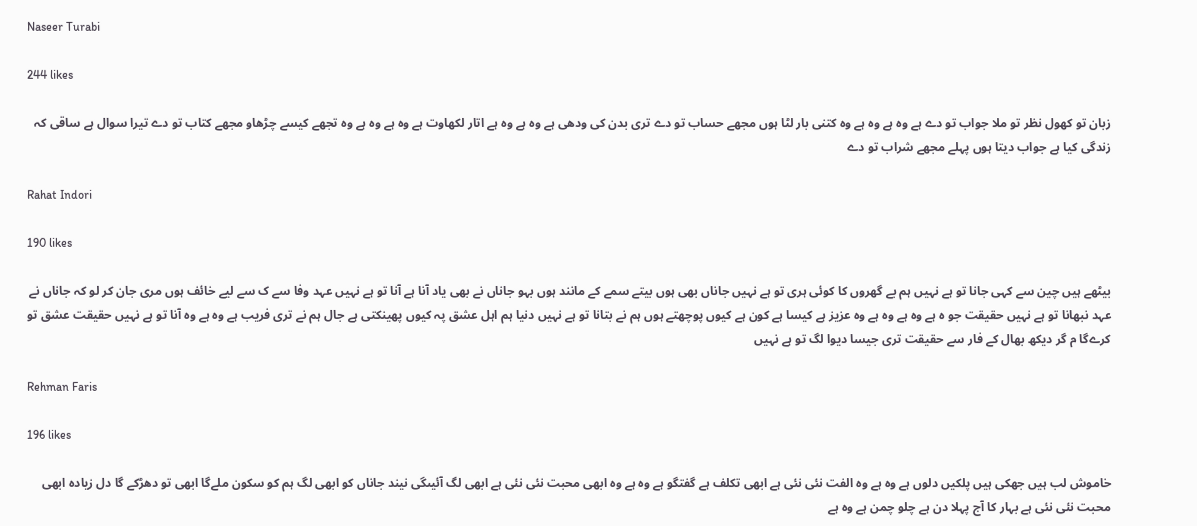Naseer Turabi

244 likes

زبان تو کھول نظر تو ملا جواب تو دے ہے وہ ہے وہ ہے وہ کتنی بار لٹا ہوں مجھے حساب تو دے تری بدن کی ودھی ہے وہ ہے وہ ہے اتار لکھاوت ہے وہ ہے وہ ہے وہ تجھے کیسے چڑھاو مجھے کتاب تو دے تیرا سوال ہے ساقی کہ زندگی کیا ہے جواب دیتا ہوں پہلے مجھے شراب تو دے

Rahat Indori

190 likes

بیٹھے ہیں چین سے کہی جانا تو ہے نہیں ہم بے گھروں کا کوئی ہری تو ہے نہیں جاناں بھی ہوں بیتے سمے کے مانند ہوں بہو جاناں نے بھی یاد آنا ہے آنا تو ہے نہیں عہد وفا سے ک سے لیے خائف ہوں مری جان کر لو کہ جاناں نے عہد نبھانا تو ہے نہیں حقیقت جو ہ ہے وہ ہے وہ ہے وہ عزیز ہے کیسا ہے کون ہے کیوں پوچھتے ہوں ہم نے بتانا تو ہے نہیں دنیا ہم اہل عشق پہ کیوں پھینکتی ہے جال ہم نے تری فریب ہے وہ ہے وہ آنا تو ہے نہیں حقیقت عشق تو کرےگا م گر دیکھ بھال کے فار سے حقیقت تری جیسا دیوا لگ تو ہے نہیں

Rehman Faris

196 likes

خاموش لب ہیں جھکی ہیں پلکیں دلوں ہے وہ ہے وہ الفت نئی نئی ہے ابھی تکلف ہے گفتگو ہے وہ ہے وہ ابھی محبت نئی نئی ہے ابھی لگ آئیںگی نیند جاناں کو ابھی لگ ہم کو سکون ملےگا ابھی تو دھڑکے گا دل زیادہ ابھی محبت نئی نئی ہے بہار کا آج پہلا دن ہے چلو چمن ہے وہ ہے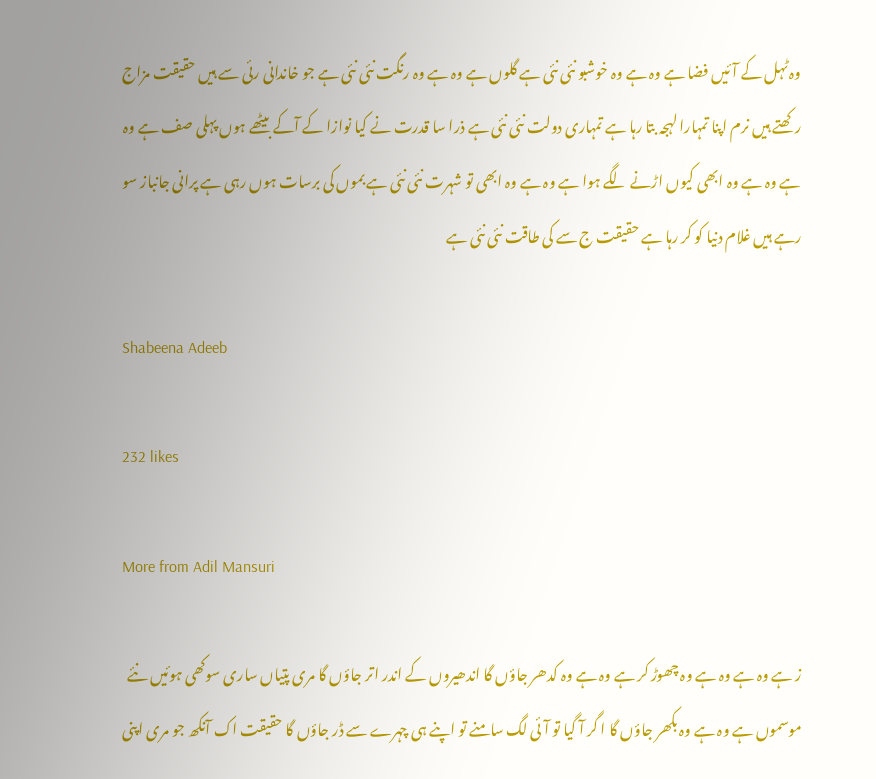وہ ٹہل کے آئیں فضا ہے وہ ہے وہ خوشبو نئی نئی ہے گلوں ہے وہ ہے وہ رنگت نئی نئی ہے جو خاندانی رئی سے ہیں حقیقت مزاج رکھتے ہیں نرم اپنا تمہارا لہجہ بتا رہا ہے تمہاری دولت نئی نئی ہے ذرا سا قدرت نے کیا نوازا کے آکے بیٹھے ہوں پہلی صف ہے وہ ہے وہ ہے وہ ابھی کیوں اڑنے لگے ہوا ہے وہ ہے وہ ابھی تو شہرت نئی نئی ہے بموں کی برسات ہوں رہی ہے پرانی جانباز سو رہے ہیں غلام دنیا کو کر رہا ہے حقیقت ج سے کی طاقت نئی نئی ہے

Shabeena Adeeb

232 likes

More from Adil Mansuri

ز ہے وہ ہے وہ ہے وہ چھوڑ کر ہے وہ ہے وہ کدھر جاؤں گا اندھیروں کے اندر اتر جاؤں گا مری پتیاں ساری سوکھی ہوئیں نئے موسموں ہے وہ ہے وہ بکھر جاؤں گا ا گر آ گیا تو آئی لگ سامنے تو اپنے ہی چہرے سے ڈر جاؤں گا حقیقت اک آنکھ جو مری اپنی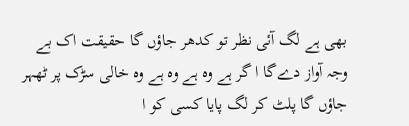بھی ہے لگ آئی نظر تو کدھر جاؤں گا حقیقت اک بے وجہ آواز دےگا ا گر ہے وہ ہے وہ ہے وہ خالی سڑک پر ٹھہر جاؤں گا پلٹ کر لگ پایا کسی کو ا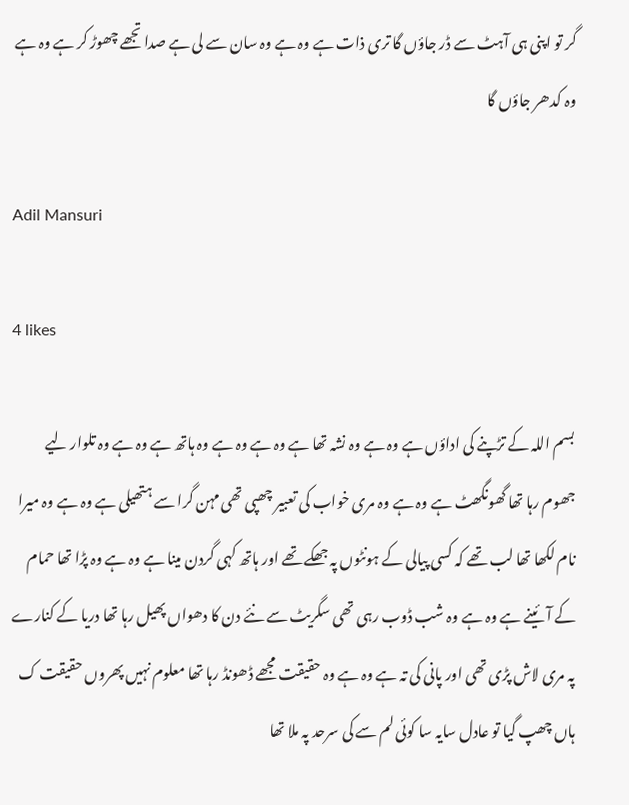گر تو اپنی ہی آہٹ سے ڈر جاؤں گا تری ذات ہے وہ ہے وہ سان سے لی ہے صدا تجھے چھوڑ کر ہے وہ ہے وہ کدھر جاؤں گا

Adil Mansuri

4 likes

بسم اللہ کے تڑپنے کی اداؤں ہے وہ ہے وہ نشہ تھا ہے وہ ہے وہ ہے وہ ہاتھ ہے وہ ہے وہ تلوار لیے جھوم رہا تھا گھونگھٹ ہے وہ ہے وہ مری خواب کی تعبیر چھپی تھی مہن گرا سے ہتھیلی ہے وہ ہے وہ میرا نام لکھا تھا لب تھے کہ کسی پیالی کے ہونٹوں پہ جھکے تھے اور ہاتھ کہی گردن مینا ہے وہ ہے وہ پڑا تھا حمام کے آئینے ہے وہ ہے وہ شب ڈوب رہی تھی سگریٹ سے نئے دن کا دھواں پھیل رہا تھا دریا کے کنارے پہ مری لاش پڑی تھی اور پانی کی تہ ہے وہ ہے وہ حقیقت مجھے ڈھونڈ رہا تھا معلوم نہیں پھروں حقیقت ک ہاں چھپ گیا تو عادل سایہ سا کوئی لم سے کی سرحد پہ ملا تھا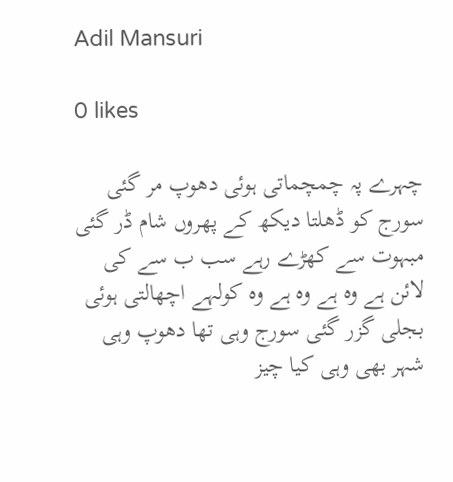Adil Mansuri

0 likes

چہرے پہ چمچماتی ہوئی دھوپ مر گئی سورج کو ڈھلتا دیکھ کے پھروں شام ڈر گئی مبہوت سے کھڑے رہے سب ب سے کی لائن ہے وہ ہے وہ ہے وہ کولہے اچھالتی ہوئی بجلی گزر گئی سورج وہی تھا دھوپ وہی شہر بھی وہی کیا چیز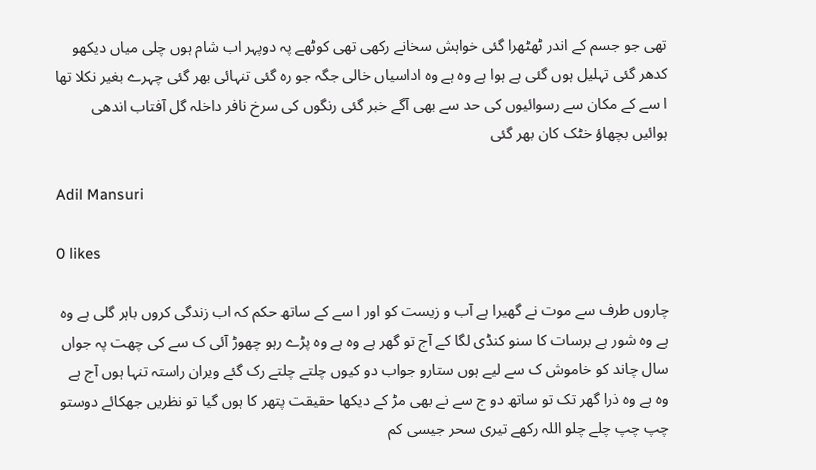تھی جو جسم کے اندر ٹھٹھرا گئی خواہش سخانے رکھی تھی کوٹھے پہ دوپہر اب شام ہوں چلی میاں دیکھو کدھر گئی تہلیل ہوں گئی ہے ہوا ہے وہ ہے وہ اداسیاں خالی جگہ جو رہ گئی تنہائی بھر گئی چہرے بغیر نکلا تھا ا سے کے مکان سے رسوائیوں کی حد سے بھی آگے خبر گئی رنگوں کی سرخ نافر داخلہ گل آفتاب اندھی ہوائیں بچھاؤ خٹک کان بھر گئی

Adil Mansuri

0 likes

چاروں طرف سے موت نے گھیرا ہے آب و زیست کو اور ا سے کے ساتھ حکم کہ اب زندگی کروں باہر گلی ہے وہ ہے وہ شور ہے برسات کا سنو کنڈی لگا کے آج تو گھر ہے وہ ہے وہ پڑے رہو چھوڑ آئی ک سے کی چھت پہ جواں سال چاند کو خاموش ک سے لیے ہوں ستارو جواب دو کیوں چلتے چلتے رک گئے ویران راستہ تنہا ہوں آج ہے وہ ہے وہ ذرا گھر تک تو ساتھ دو ج سے نے بھی مڑ کے دیکھا حقیقت پتھر کا ہوں گیا تو نظریں جھکائے دوستو چپ چپ چلے چلو اللہ رکھے تیری سحر جیسی کم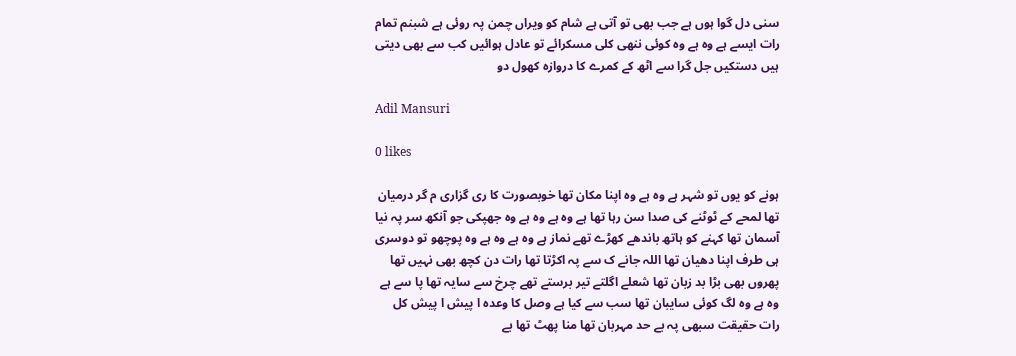سنی دل گوا ہوں ہے جب بھی تو آتی ہے شام کو ویراں چمن پہ روئی ہے شبنم تمام رات ایسے ہے وہ ہے وہ کوئی ننھی کلی مسکرائے تو عادل ہوائیں کب سے بھی دیتی ہیں دستکیں جل گرا سے اٹھ کے کمرے کا دروازہ کھول دو

Adil Mansuri

0 likes

ہونے کو یوں تو شہر ہے وہ ہے وہ اپنا مکان تھا خوبصورت کا ری گزاری م گر درمیان تھا لمحے کے ٹوٹنے کی صدا سن رہا تھا ہے وہ ہے وہ ہے وہ جھپکی جو آنکھ سر پہ نیا آسمان تھا کہنے کو ہاتھ باندھے کھڑے تھے نماز ہے وہ ہے وہ ہے وہ پوچھو تو دوسری ہی طرف اپنا دھیان تھا اللہ جانے ک سے پہ اکڑتا تھا رات دن کچھ بھی نہیں تھا پھروں بھی بڑا بد زبان تھا شعلے اگلتے تیر برستے تھے چرخ سے سایہ تھا پا سے ہے وہ ہے وہ لگ کوئی سایبان تھا سب سے کیا ہے وصل کا وعدہ ا پیش ا پیش کل رات حقیقت سبھی پہ بے حد مہربان تھا منا پھٹ تھا بے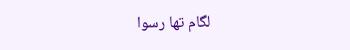لگام تھا رسوا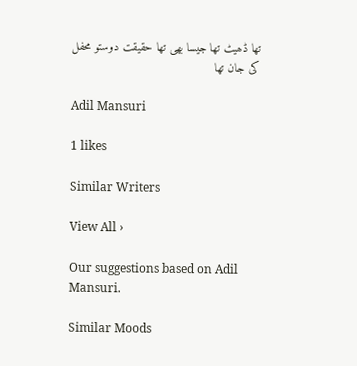تھا ڈھیٹ تھا جیسا بھی تھا حقیقت دوستو محفل کی جان تھا

Adil Mansuri

1 likes

Similar Writers

View All ›

Our suggestions based on Adil Mansuri.

Similar Moods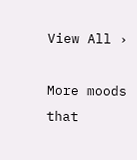View All ›

More moods that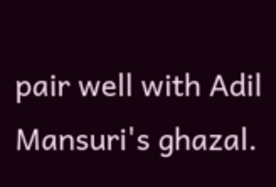pair well with Adil Mansuri's ghazal.